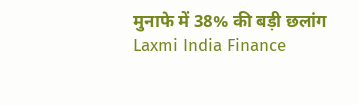मुनाफे में 38% की बड़ी छलांग
Laxmi India Finance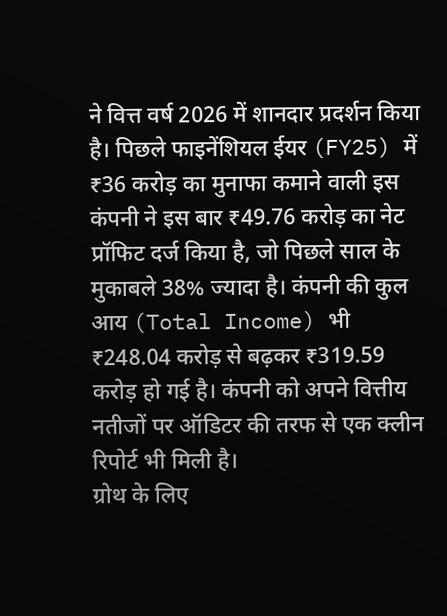ने वित्त वर्ष 2026 में शानदार प्रदर्शन किया है। पिछले फाइनेंशियल ईयर (FY25) में ₹36 करोड़ का मुनाफा कमाने वाली इस कंपनी ने इस बार ₹49.76 करोड़ का नेट प्रॉफिट दर्ज किया है, जो पिछले साल के मुकाबले 38% ज्यादा है। कंपनी की कुल आय (Total Income) भी ₹248.04 करोड़ से बढ़कर ₹319.59 करोड़ हो गई है। कंपनी को अपने वित्तीय नतीजों पर ऑडिटर की तरफ से एक क्लीन रिपोर्ट भी मिली है।
ग्रोथ के लिए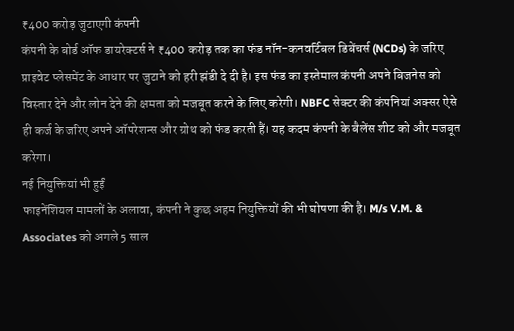₹400 करोड़ जुटाएगी कंपनी
कंपनी के बोर्ड ऑफ डायरेक्टर्स ने ₹400 करोड़ तक का फंड नॉन-कनवर्टिबल डिबेंचर्स (NCDs) के जरिए प्राइवेट प्लेसमेंट के आधार पर जुटाने को हरी झंडी दे दी है। इस फंड का इस्तेमाल कंपनी अपने बिजनेस को विस्तार देने और लोन देने की क्षमता को मजबूत करने के लिए करेगी। NBFC सेक्टर की कंपनियां अक्सर ऐसे ही कर्ज के जरिए अपने ऑपरेशन्स और ग्रोथ को फंड करती हैं। यह कदम कंपनी के बैलेंस शीट को और मजबूत करेगा।
नई नियुक्तियां भी हुईं
फाइनेंशियल मामलों के अलावा, कंपनी ने कुछ अहम नियुक्तियों की भी घोषणा की है। M/s V.M. & Associates को अगले 5 साल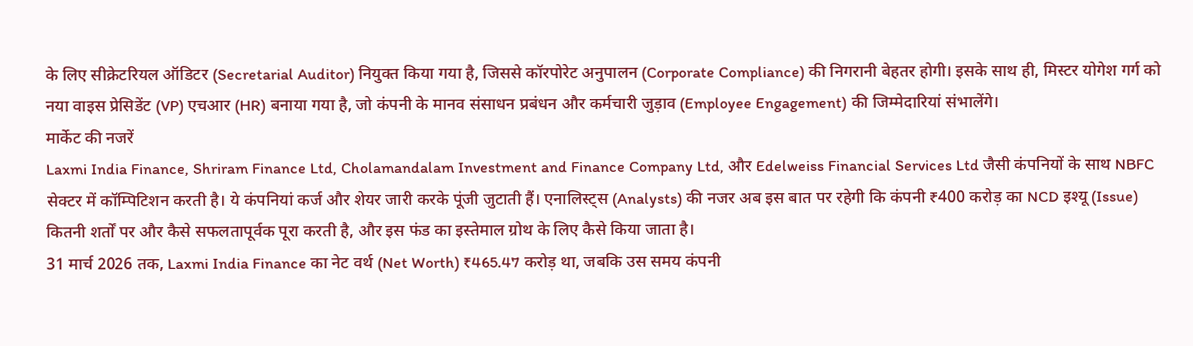के लिए सीक्रेटरियल ऑडिटर (Secretarial Auditor) नियुक्त किया गया है, जिससे कॉरपोरेट अनुपालन (Corporate Compliance) की निगरानी बेहतर होगी। इसके साथ ही, मिस्टर योगेश गर्ग को नया वाइस प्रेसिडेंट (VP) एचआर (HR) बनाया गया है, जो कंपनी के मानव संसाधन प्रबंधन और कर्मचारी जुड़ाव (Employee Engagement) की जिम्मेदारियां संभालेंगे।
मार्केट की नजरें
Laxmi India Finance, Shriram Finance Ltd, Cholamandalam Investment and Finance Company Ltd, और Edelweiss Financial Services Ltd जैसी कंपनियों के साथ NBFC सेक्टर में कॉम्पिटिशन करती है। ये कंपनियां कर्ज और शेयर जारी करके पूंजी जुटाती हैं। एनालिस्ट्स (Analysts) की नजर अब इस बात पर रहेगी कि कंपनी ₹400 करोड़ का NCD इश्यू (Issue) कितनी शर्तों पर और कैसे सफलतापूर्वक पूरा करती है, और इस फंड का इस्तेमाल ग्रोथ के लिए कैसे किया जाता है।
31 मार्च 2026 तक, Laxmi India Finance का नेट वर्थ (Net Worth) ₹465.47 करोड़ था, जबकि उस समय कंपनी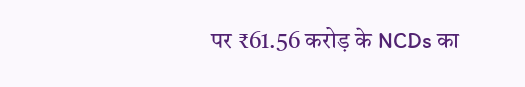पर ₹61.56 करोड़ के NCDs का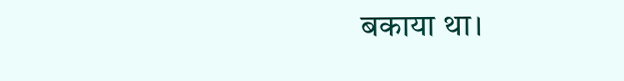बकाया था।